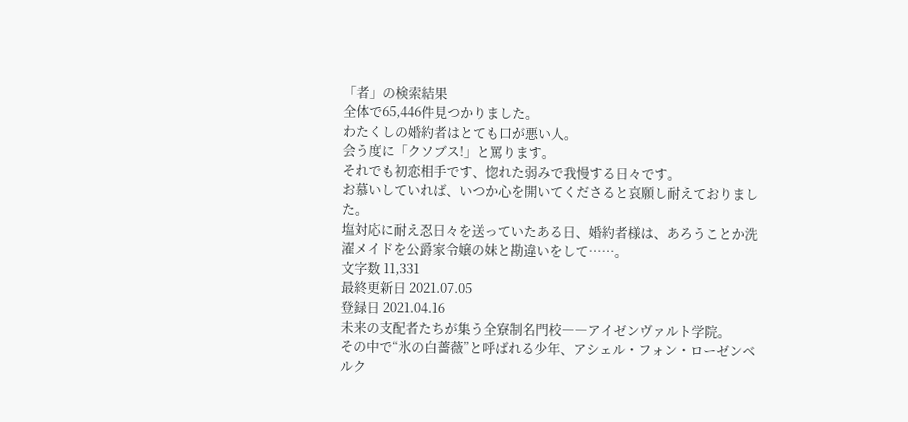「者」の検索結果
全体で65,446件見つかりました。
わたくしの婚約者はとても口が悪い人。
会う度に「クソブス!」と罵ります。
それでも初恋相手です、惚れた弱みで我慢する日々です。
お慕いしていれば、いつか心を開いてくださると哀願し耐えておりました。
塩対応に耐え忍日々を送っていたある日、婚約者様は、あろうことか洗濯メイドを公爵家令嬢の妹と勘違いをして……。
文字数 11,331
最終更新日 2021.07.05
登録日 2021.04.16
未来の支配者たちが集う全寮制名門校――アイゼンヴァルト学院。
その中で“氷の白薔薇”と呼ばれる少年、アシェル・フォン・ローゼンベルク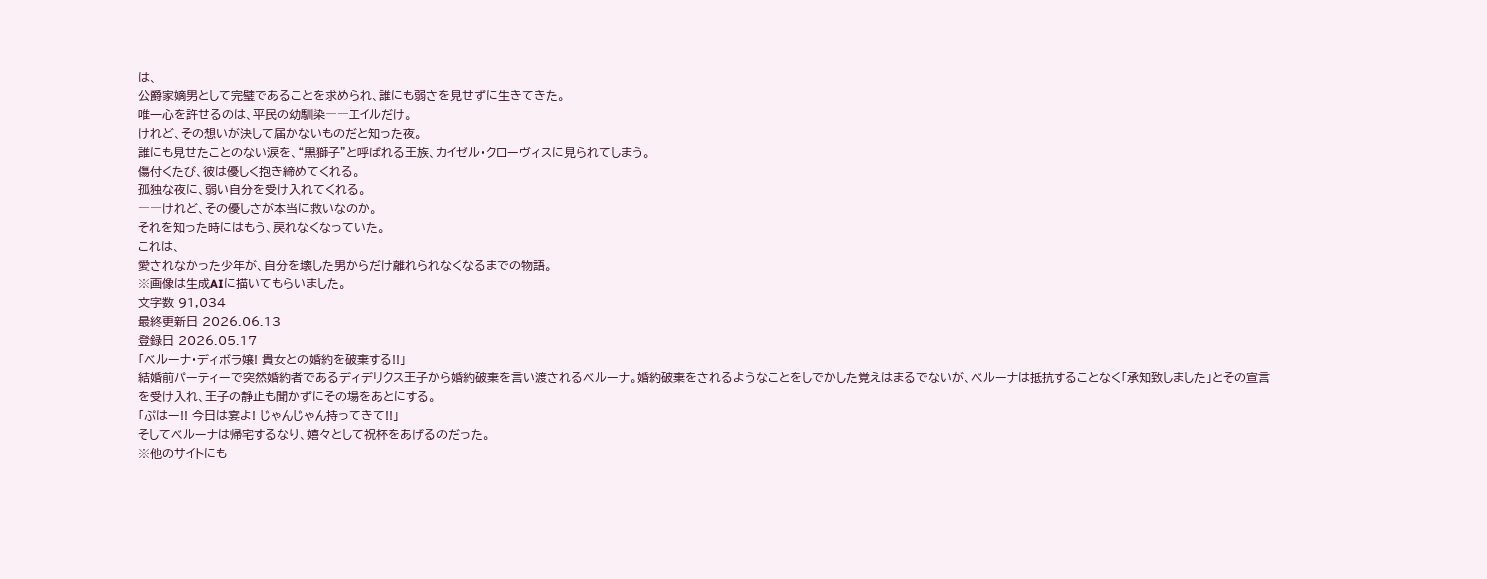は、
公爵家嫡男として完璧であることを求められ、誰にも弱さを見せずに生きてきた。
唯一心を許せるのは、平民の幼馴染――エイルだけ。
けれど、その想いが決して届かないものだと知った夜。
誰にも見せたことのない涙を、“黒獅子”と呼ばれる王族、カイゼル・クローヴィスに見られてしまう。
傷付くたび、彼は優しく抱き締めてくれる。
孤独な夜に、弱い自分を受け入れてくれる。
――けれど、その優しさが本当に救いなのか。
それを知った時にはもう、戻れなくなっていた。
これは、
愛されなかった少年が、自分を壊した男からだけ離れられなくなるまでの物語。
※画像は生成AIに描いてもらいました。
文字数 91,034
最終更新日 2026.06.13
登録日 2026.05.17
「ベルーナ・ディボラ嬢! 貴女との婚約を破棄する!!」
結婚前パーティーで突然婚約者であるディデリクス王子から婚約破棄を言い渡されるベルーナ。婚約破棄をされるようなことをしでかした覚えはまるでないが、ベルーナは抵抗することなく「承知致しました」とその宣言を受け入れ、王子の静止も聞かずにその場をあとにする。
「ぷはー!! 今日は宴よ! じゃんじゃん持ってきて!!」
そしてベルーナは帰宅するなり、嬉々として祝杯をあげるのだった。
※他のサイトにも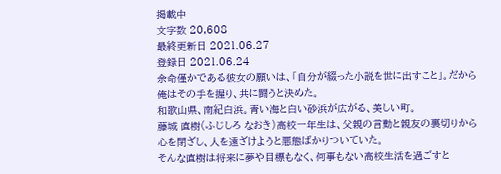掲載中
文字数 20,608
最終更新日 2021.06.27
登録日 2021.06.24
余命僅かである彼女の願いは、「自分が綴った小説を世に出すこと」。だから俺はその手を握り、共に闘うと決めた。
和歌山県、南紀白浜。青い海と白い砂浜が広がる、美しい町。
藤城 直樹(ふじしろ なおき)高校一年生は、父親の言動と親友の裏切りから心を閉ざし、人を遠ざけようと悪態ばかりついていた。
そんな直樹は将来に夢や目標もなく、何事もない高校生活を過ごすと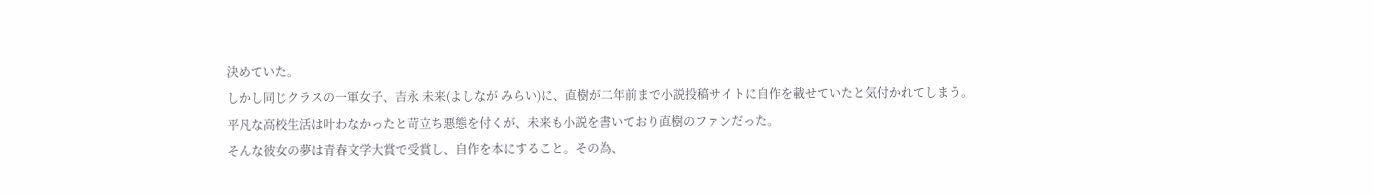決めていた。
しかし同じクラスの一軍女子、吉永 未来(よしなが みらい)に、直樹が二年前まで小説投稿サイトに自作を載せていたと気付かれてしまう。
平凡な高校生活は叶わなかったと苛立ち悪態を付くが、未来も小説を書いており直樹のファンだった。
そんな彼女の夢は青春文学大賞で受賞し、自作を本にすること。その為、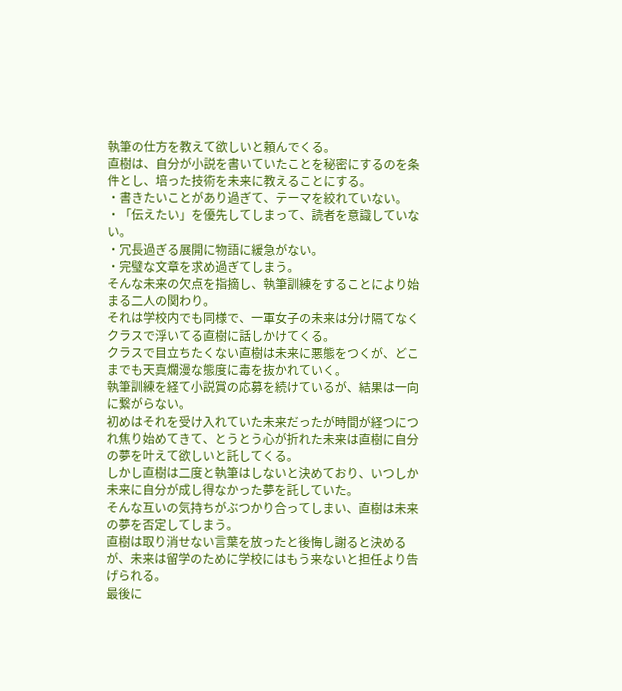執筆の仕方を教えて欲しいと頼んでくる。
直樹は、自分が小説を書いていたことを秘密にするのを条件とし、培った技術を未来に教えることにする。
・書きたいことがあり過ぎて、テーマを絞れていない。
・「伝えたい」を優先してしまって、読者を意識していない。
・冗長過ぎる展開に物語に緩急がない。
・完璧な文章を求め過ぎてしまう。
そんな未来の欠点を指摘し、執筆訓練をすることにより始まる二人の関わり。
それは学校内でも同様で、一軍女子の未来は分け隔てなくクラスで浮いてる直樹に話しかけてくる。
クラスで目立ちたくない直樹は未来に悪態をつくが、どこまでも天真爛漫な態度に毒を抜かれていく。
執筆訓練を経て小説賞の応募を続けているが、結果は一向に繋がらない。
初めはそれを受け入れていた未来だったが時間が経つにつれ焦り始めてきて、とうとう心が折れた未来は直樹に自分の夢を叶えて欲しいと託してくる。
しかし直樹は二度と執筆はしないと決めており、いつしか未来に自分が成し得なかった夢を託していた。
そんな互いの気持ちがぶつかり合ってしまい、直樹は未来の夢を否定してしまう。
直樹は取り消せない言葉を放ったと後悔し謝ると決めるが、未来は留学のために学校にはもう来ないと担任より告げられる。
最後に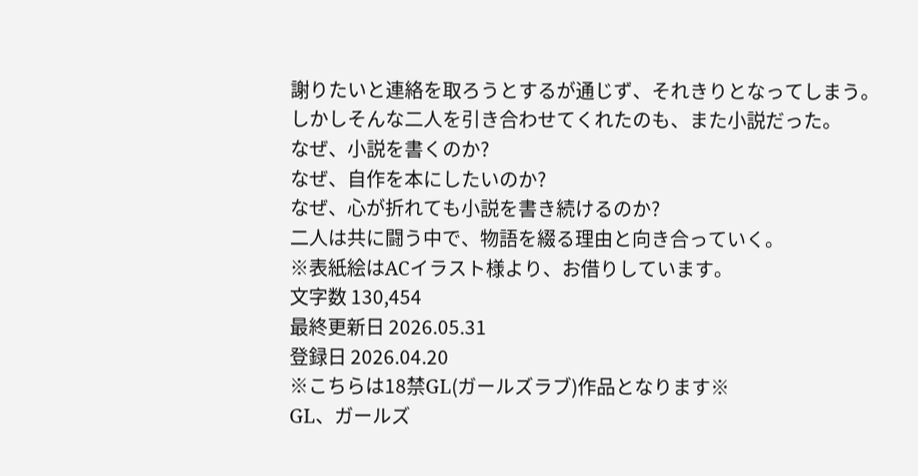謝りたいと連絡を取ろうとするが通じず、それきりとなってしまう。
しかしそんな二人を引き合わせてくれたのも、また小説だった。
なぜ、小説を書くのか?
なぜ、自作を本にしたいのか?
なぜ、心が折れても小説を書き続けるのか?
二人は共に闘う中で、物語を綴る理由と向き合っていく。
※表紙絵はACイラスト様より、お借りしています。
文字数 130,454
最終更新日 2026.05.31
登録日 2026.04.20
※こちらは18禁GL(ガールズラブ)作品となります※
GL、ガールズ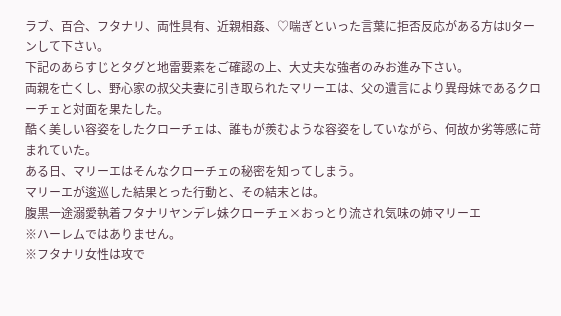ラブ、百合、フタナリ、両性具有、近親相姦、♡喘ぎといった言葉に拒否反応がある方はUターンして下さい。
下記のあらすじとタグと地雷要素をご確認の上、大丈夫な強者のみお進み下さい。
両親を亡くし、野心家の叔父夫妻に引き取られたマリーエは、父の遺言により異母妹であるクローチェと対面を果たした。
酷く美しい容姿をしたクローチェは、誰もが羨むような容姿をしていながら、何故か劣等感に苛まれていた。
ある日、マリーエはそんなクローチェの秘密を知ってしまう。
マリーエが逡巡した結果とった行動と、その結末とは。
腹黒一途溺愛執着フタナリヤンデレ妹クローチェ×おっとり流され気味の姉マリーエ
※ハーレムではありません。
※フタナリ女性は攻で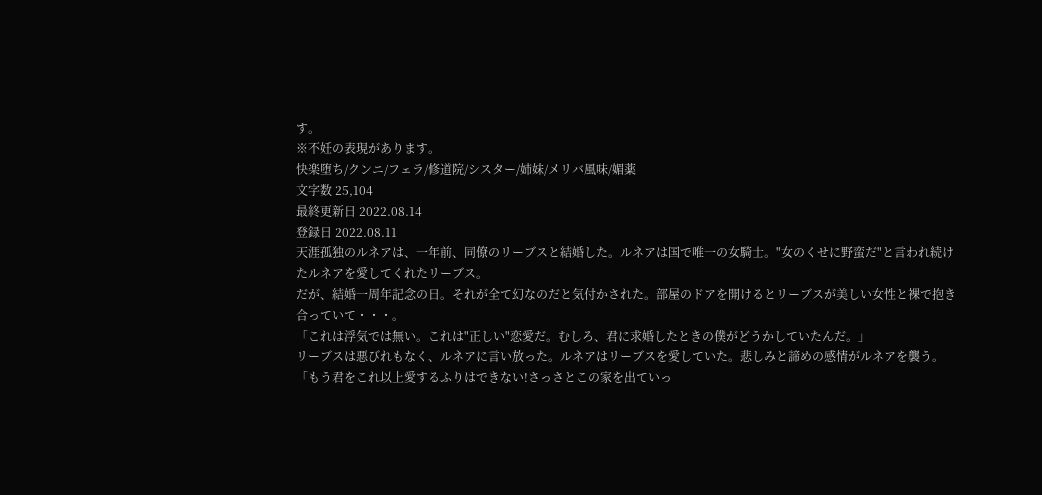す。
※不妊の表現があります。
快楽堕ち/クンニ/フェラ/修道院/シスター/姉妹/メリバ風味/媚薬
文字数 25,104
最終更新日 2022.08.14
登録日 2022.08.11
天涯孤独のルネアは、一年前、同僚のリーブスと結婚した。ルネアは国で唯一の女騎士。"女のくせに野蛮だ"と言われ続けたルネアを愛してくれたリーブス。
だが、結婚一周年記念の日。それが全て幻なのだと気付かされた。部屋のドアを開けるとリーブスが美しい女性と裸で抱き合っていて・・・。
「これは浮気では無い。これは"正しい"恋愛だ。むしろ、君に求婚したときの僕がどうかしていたんだ。」
リーブスは悪びれもなく、ルネアに言い放った。ルネアはリーブスを愛していた。悲しみと諦めの感情がルネアを襲う。
「もう君をこれ以上愛するふりはできない!さっさとこの家を出ていっ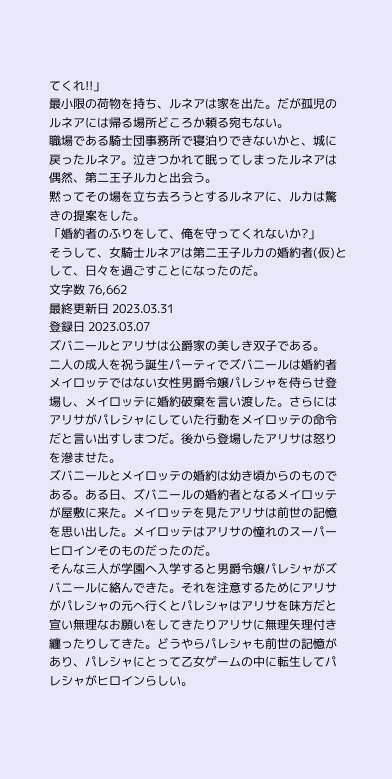てくれ!!」
最小限の荷物を持ち、ルネアは家を出た。だが孤児のルネアには帰る場所どころか頼る宛もない。
職場である騎士団事務所で寝泊りできないかと、城に戻ったルネア。泣きつかれて眠ってしまったルネアは偶然、第二王子ルカと出会う。
黙ってその場を立ち去ろうとするルネアに、ルカは驚きの提案をした。
「婚約者のふりをして、俺を守ってくれないか?」
そうして、女騎士ルネアは第二王子ルカの婚約者(仮)として、日々を過ごすことになったのだ。
文字数 76,662
最終更新日 2023.03.31
登録日 2023.03.07
ズバニールとアリサは公爵家の美しき双子である。
二人の成人を祝う誕生パーティでズバニールは婚約者メイロッテではない女性男爵令嬢パレシャを侍らせ登場し、メイロッテに婚約破棄を言い渡した。さらにはアリサがパレシャにしていた行動をメイロッテの命令だと言い出すしまつだ。後から登場したアリサは怒りを滲ませた。
ズバニールとメイロッテの婚約は幼き頃からのものである。ある日、ズバニールの婚約者となるメイロッテが屋敷に来た。メイロッテを見たアリサは前世の記憶を思い出した。メイロッテはアリサの憧れのスーパーヒロインそのものだったのだ。
そんな三人が学園へ入学すると男爵令嬢パレシャがズバニールに絡んできた。それを注意するためにアリサがパレシャの元へ行くとパレシャはアリサを味方だと宣い無理なお願いをしてきたりアリサに無理矢理付き纏ったりしてきた。どうやらパレシャも前世の記憶があり、パレシャにとって乙女ゲームの中に転生してパレシャがヒロインらしい。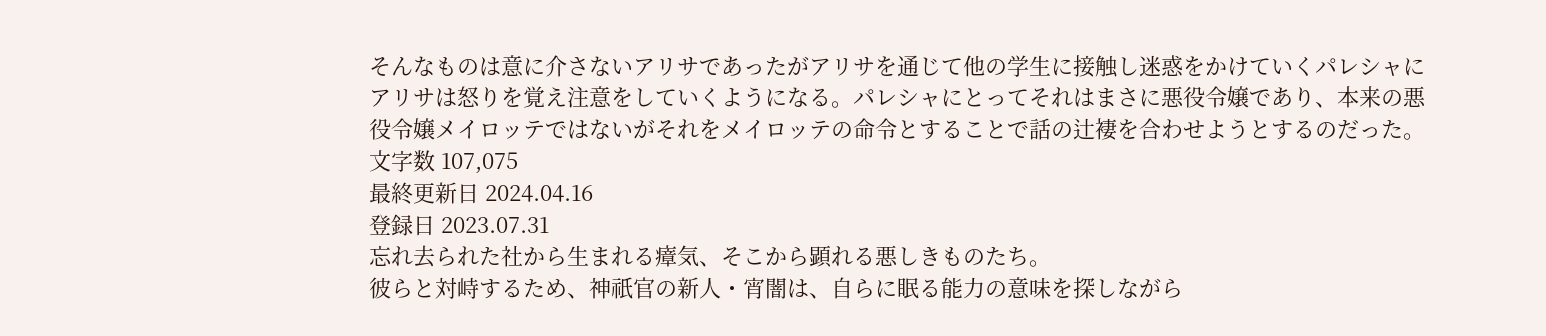そんなものは意に介さないアリサであったがアリサを通じて他の学生に接触し迷惑をかけていくパレシャにアリサは怒りを覚え注意をしていくようになる。パレシャにとってそれはまさに悪役令嬢であり、本来の悪役令嬢メイロッテではないがそれをメイロッテの命令とすることで話の辻褄を合わせようとするのだった。
文字数 107,075
最終更新日 2024.04.16
登録日 2023.07.31
忘れ去られた社から生まれる瘴気、そこから顕れる悪しきものたち。
彼らと対峙するため、神祇官の新人・宵闇は、自らに眠る能力の意味を探しながら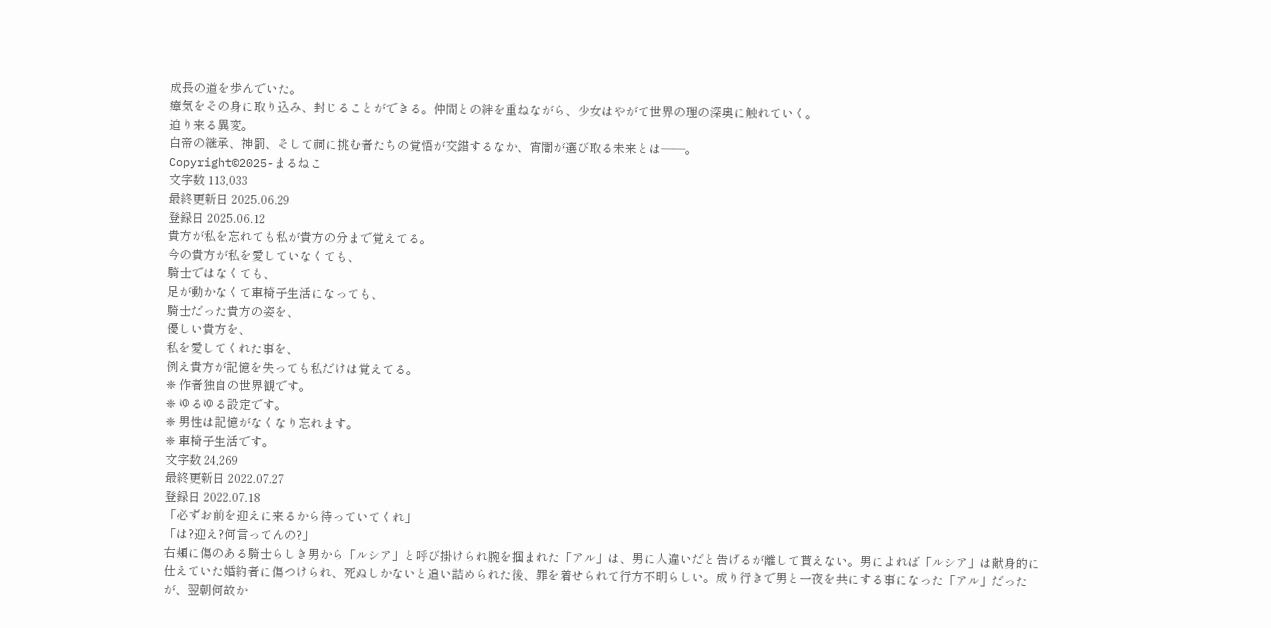成長の道を歩んでいた。
瘴気をその身に取り込み、封じることができる。仲間との絆を重ねながら、少女はやがて世界の理の深奥に触れていく。
迫り来る異変。
白帝の継承、神罰、そして祠に挑む者たちの覚悟が交錯するなか、宵闇が選び取る未来とは――。
Copyright©2025-まるねこ
文字数 113,033
最終更新日 2025.06.29
登録日 2025.06.12
貴方が私を忘れても私が貴方の分まで覚えてる。
今の貴方が私を愛していなくても、
騎士ではなくても、
足が動かなくて車椅子生活になっても、
騎士だった貴方の姿を、
優しい貴方を、
私を愛してくれた事を、
例え貴方が記憶を失っても私だけは覚えてる。
❈ 作者独自の世界観です。
❈ ゆるゆる設定です。
❈ 男性は記憶がなくなり忘れます。
❈ 車椅子生活です。
文字数 24,269
最終更新日 2022.07.27
登録日 2022.07.18
「必ずお前を迎えに来るから待っていてくれ」
「は?迎え?何言ってんの?」
右頬に傷のある騎士らしき男から「ルシア」と呼び掛けられ腕を掴まれた「アル」は、男に人違いだと告げるが離して貰えない。男によれば「ルシア」は献身的に仕えていた婚約者に傷つけられ、死ぬしかないと追い詰められた後、罪を着せられて行方不明らしい。成り行きで男と一夜を共にする事になった「アル」だったが、翌朝何故か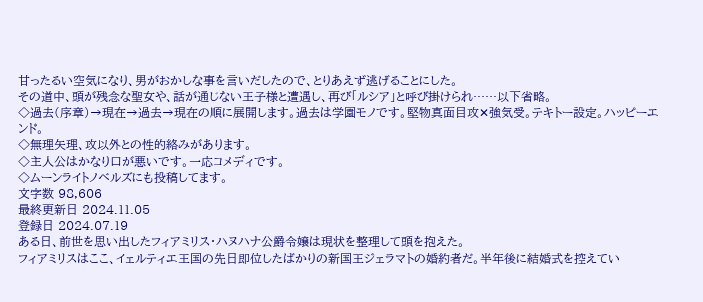甘ったるい空気になり、男がおかしな事を言いだしたので、とりあえず逃げることにした。
その道中、頭が残念な聖女や、話が通じない王子様と遭遇し、再び「ルシア」と呼び掛けられ……以下省略。
◇過去(序章)→現在→過去→現在の順に展開します。過去は学園モノです。堅物真面目攻✕強気受。テキトー設定。ハッピーエンド。
◇無理矢理、攻以外との性的絡みがあります。
◇主人公はかなり口が悪いです。一応コメディです。
◇ムーンライトノベルズにも投稿してます。
文字数 98,606
最終更新日 2024.11.05
登録日 2024.07.19
ある日、前世を思い出したフィアミリス・ハヌハナ公爵令嬢は現状を整理して頭を抱えた。
フィアミリスはここ、イェルティエ王国の先日即位したばかりの新国王ジェラマトの婚約者だ。半年後に結婚式を控えてい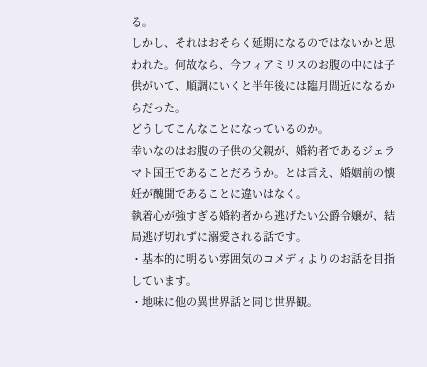る。
しかし、それはおそらく延期になるのではないかと思われた。何故なら、今フィアミリスのお腹の中には子供がいて、順調にいくと半年後には臨月間近になるからだった。
どうしてこんなことになっているのか。
幸いなのはお腹の子供の父親が、婚約者であるジェラマト国王であることだろうか。とは言え、婚姻前の懐妊が醜聞であることに違いはなく。
執着心が強すぎる婚約者から逃げたい公爵令嬢が、結局逃げ切れずに溺愛される話です。
・基本的に明るい雰囲気のコメディよりのお話を目指しています。
・地味に他の異世界話と同じ世界観。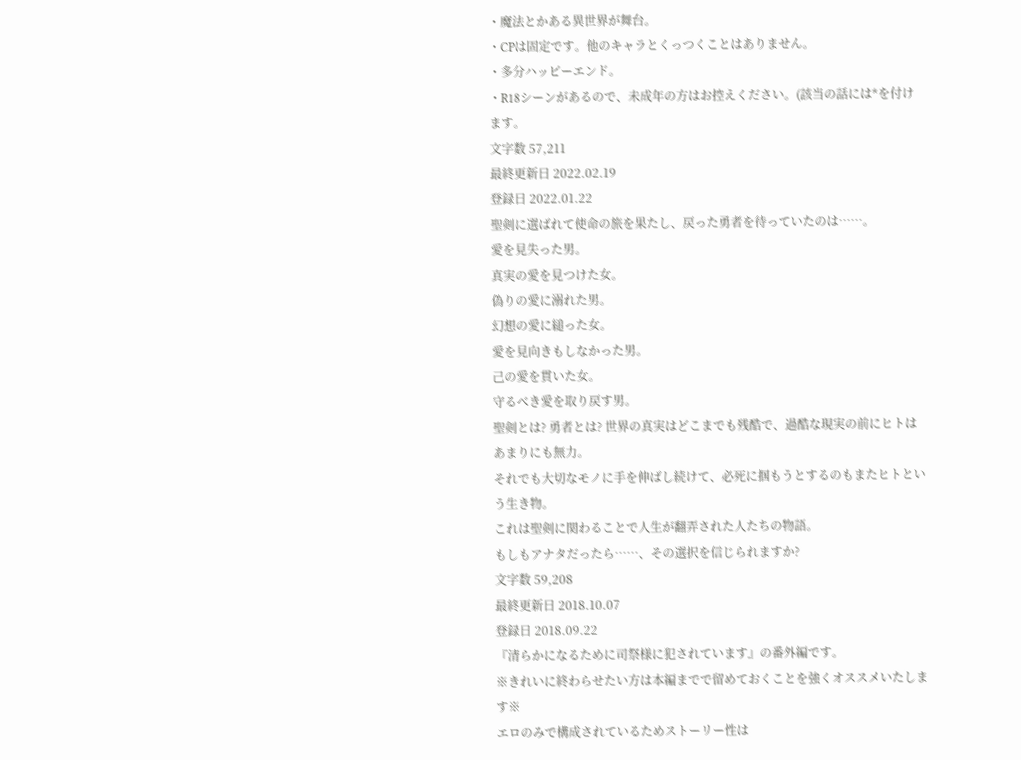・魔法とかある異世界が舞台。
・CPは固定です。他のキャラとくっつくことはありません。
・多分ハッピーエンド。
・R18シーンがあるので、未成年の方はお控えください。(該当の話には*を付けます。
文字数 57,211
最終更新日 2022.02.19
登録日 2022.01.22
聖剣に選ばれて使命の旅を果たし、戻った勇者を待っていたのは……。
愛を見失った男。
真実の愛を見つけた女。
偽りの愛に溺れた男。
幻想の愛に縋った女。
愛を見向きもしなかった男。
己の愛を貫いた女。
守るべき愛を取り戻す男。
聖剣とは? 勇者とは? 世界の真実はどこまでも残酷で、過酷な現実の前にヒトはあまりにも無力。
それでも大切なモノに手を伸ばし続けて、必死に掴もうとするのもまたヒトという生き物。
これは聖剣に関わることで人生が翻弄された人たちの物語。
もしもアナタだったら……、その選択を信じられますか?
文字数 59,208
最終更新日 2018.10.07
登録日 2018.09.22
『清らかになるために司祭様に犯されています』の番外編です。
※きれいに終わらせたい方は本編までで留めておくことを強くオススメいたします※
エロのみで構成されているためストーリー性は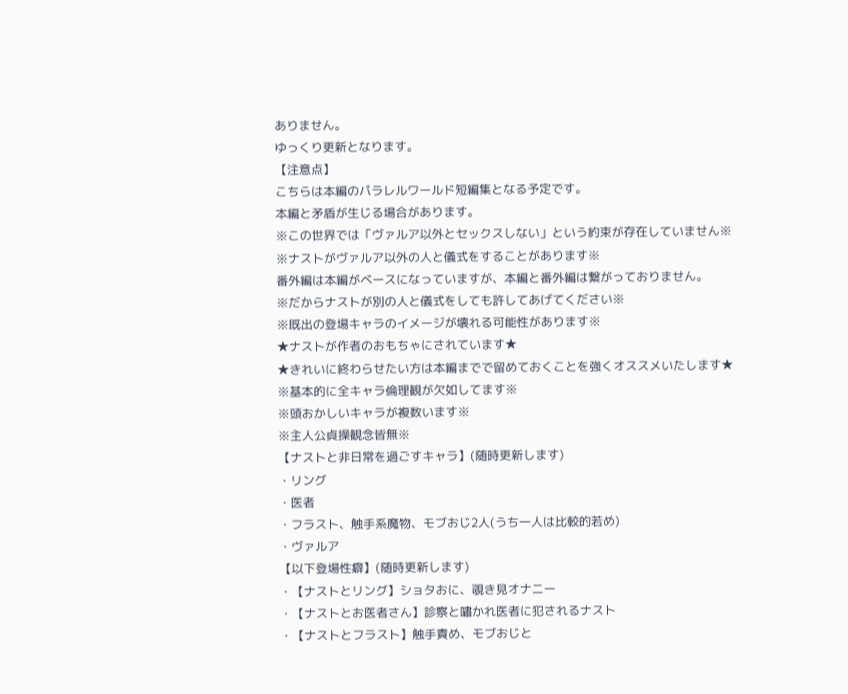ありません。
ゆっくり更新となります。
【注意点】
こちらは本編のパラレルワールド短編集となる予定です。
本編と矛盾が生じる場合があります。
※この世界では「ヴァルア以外とセックスしない」という約束が存在していません※
※ナストがヴァルア以外の人と儀式をすることがあります※
番外編は本編がベースになっていますが、本編と番外編は繋がっておりません。
※だからナストが別の人と儀式をしても許してあげてください※
※既出の登場キャラのイメージが壊れる可能性があります※
★ナストが作者のおもちゃにされています★
★きれいに終わらせたい方は本編までで留めておくことを強くオススメいたします★
※基本的に全キャラ倫理観が欠如してます※
※頭おかしいキャラが複数います※
※主人公貞操観念皆無※
【ナストと非日常を過ごすキャラ】(随時更新します)
・リング
・医者
・フラスト、触手系魔物、モブおじ2人(うち一人は比較的若め)
・ヴァルア
【以下登場性癖】(随時更新します)
・【ナストとリング】ショタおに、覗き見オナニー
・【ナストとお医者さん】診察と嘯かれ医者に犯されるナスト
・【ナストとフラスト】触手責め、モブおじと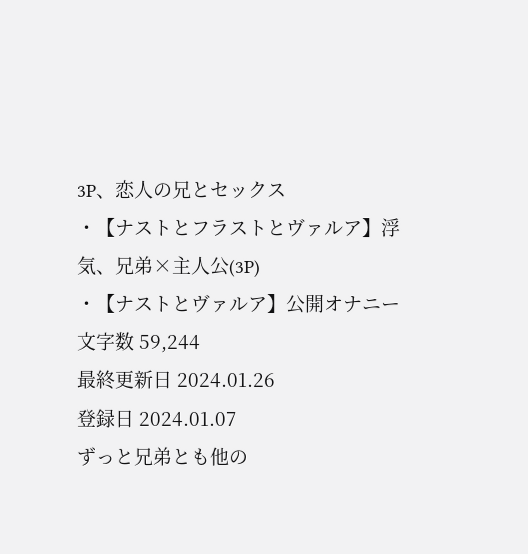3P、恋人の兄とセックス
・【ナストとフラストとヴァルア】浮気、兄弟×主人公(3P)
・【ナストとヴァルア】公開オナニー
文字数 59,244
最終更新日 2024.01.26
登録日 2024.01.07
ずっと兄弟とも他の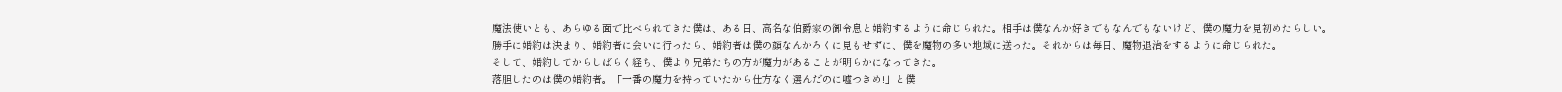魔法使いとも、あらゆる面で比べられてきた僕は、ある日、高名な伯爵家の御令息と婚約するように命じられた。相手は僕なんか好きでもなんでもないけど、僕の魔力を見初めたらしい。
勝手に婚約は決まり、婚約者に会いに行ったら、婚約者は僕の顔なんかろくに見もせずに、僕を魔物の多い地域に送った。それからは毎日、魔物退治をするように命じられた。
そして、婚約してからしばらく経ち、僕より兄弟たちの方が魔力があることが明らかになってきた。
落胆したのは僕の婚約者。「一番の魔力を持っていたから仕方なく選んだのに嘘つきめ!」と僕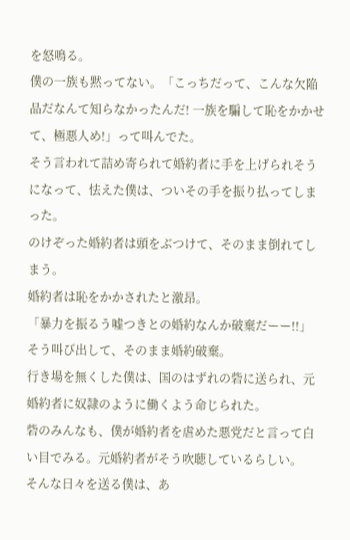を怒鳴る。
僕の一族も黙ってない。「こっちだって、こんな欠陥品だなんて知らなかったんだ! 一族を騙して恥をかかせて、極悪人め!」って叫んでた。
そう言われて詰め寄られて婚約者に手を上げられそうになって、怯えた僕は、ついその手を振り払ってしまった。
のけぞった婚約者は頭をぶつけて、そのまま倒れてしまう。
婚約者は恥をかかされたと激昂。
「暴力を振るう嘘つきとの婚約なんか破棄だーー!!」
そう叫び出して、そのまま婚約破棄。
行き場を無くした僕は、国のはずれの砦に送られ、元婚約者に奴隷のように働くよう命じられた。
砦のみんなも、僕が婚約者を虐めた悪党だと言って白い目でみる。元婚約者がそう吹聴しているらしい。
そんな日々を送る僕は、あ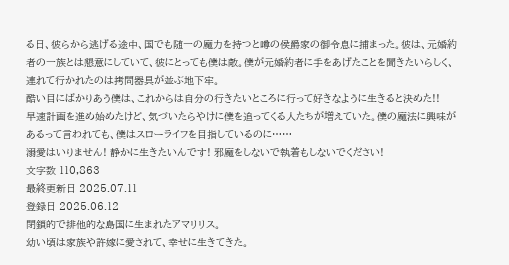る日、彼らから逃げる途中、国でも随一の魔力を持つと噂の侯爵家の御令息に捕まった。彼は、元婚約者の一族とは懇意にしていて、彼にとっても僕は敵。僕が元婚約者に手をあげたことを聞きたいらしく、連れて行かれたのは拷問器具が並ぶ地下牢。
酷い目にばかりあう僕は、これからは自分の行きたいところに行って好きなように生きると決めた!!
早速計画を進め始めたけど、気づいたらやけに僕を追ってくる人たちが増えていた。僕の魔法に興味があるって言われても、僕はスローライフを目指しているのに……
溺愛はいりません! 静かに生きたいんです! 邪魔をしないで執着もしないでください!
文字数 110,863
最終更新日 2025.07.11
登録日 2025.06.12
閉鎖的で排他的な島国に生まれたアマリリス。
幼い頃は家族や許嫁に愛されて、幸せに生きてきた。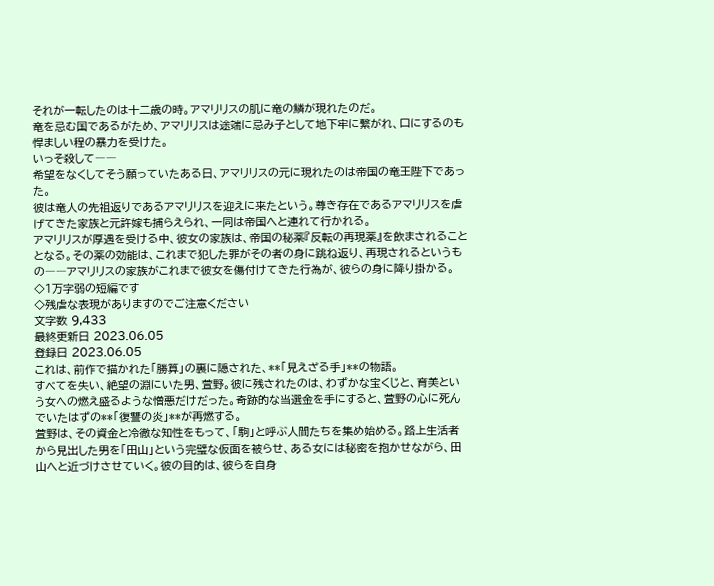それが一転したのは十二歳の時。アマリリスの肌に竜の鱗が現れたのだ。
竜を忌む国であるがため、アマリリスは途端に忌み子として地下牢に繋がれ、口にするのも悍ましい程の暴力を受けた。
いっそ殺して――
希望をなくしてそう願っていたある日、アマリリスの元に現れたのは帝国の竜王陛下であった。
彼は竜人の先祖返りであるアマリリスを迎えに来たという。尊き存在であるアマリリスを虐げてきた家族と元許嫁も捕らえられ、一同は帝国へと連れて行かれる。
アマリリスが厚遇を受ける中、彼女の家族は、帝国の秘薬『反転の再現薬』を飲まされることとなる。その薬の効能は、これまで犯した罪がその者の身に跳ね返り、再現されるというもの――アマリリスの家族がこれまで彼女を傷付けてきた行為が、彼らの身に降り掛かる。
◇1万字弱の短編です
◇残虐な表現がありますのでご注意ください
文字数 9,433
最終更新日 2023.06.05
登録日 2023.06.05
これは、前作で描かれた「勝算」の裏に隠された、**「見えざる手」**の物語。
すべてを失い、絶望の淵にいた男、萱野。彼に残されたのは、わずかな宝くじと、育美という女への燃え盛るような憎悪だけだった。奇跡的な当選金を手にすると、萱野の心に死んでいたはずの**「復讐の炎」**が再燃する。
萱野は、その資金と冷徹な知性をもって、「駒」と呼ぶ人間たちを集め始める。路上生活者から見出した男を「田山」という完璧な仮面を被らせ、ある女には秘密を抱かせながら、田山へと近づけさせていく。彼の目的は、彼らを自身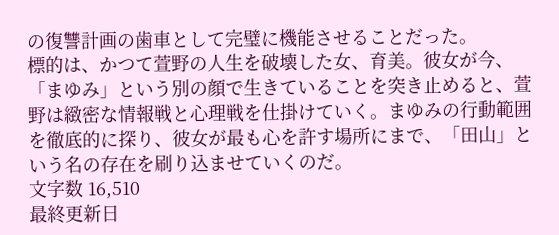の復讐計画の歯車として完璧に機能させることだった。
標的は、かつて萱野の人生を破壊した女、育美。彼女が今、「まゆみ」という別の顔で生きていることを突き止めると、萱野は緻密な情報戦と心理戦を仕掛けていく。まゆみの行動範囲を徹底的に探り、彼女が最も心を許す場所にまで、「田山」という名の存在を刷り込ませていくのだ。
文字数 16,510
最終更新日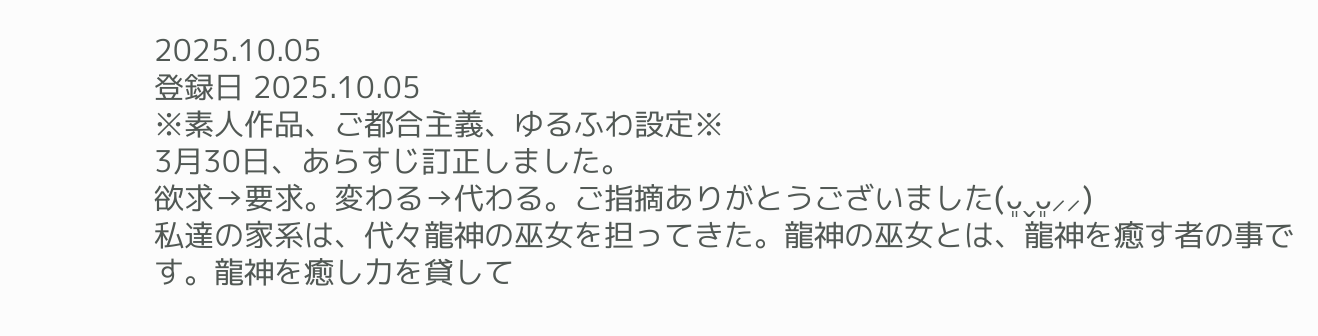2025.10.05
登録日 2025.10.05
※素人作品、ご都合主義、ゆるふわ設定※
3月30日、あらすじ訂正しました。
欲求→要求。変わる→代わる。ご指摘ありがとうございました(ᴗ͈ˬᴗ͈⸝⸝)
私達の家系は、代々龍神の巫女を担ってきた。龍神の巫女とは、龍神を癒す者の事です。龍神を癒し力を貸して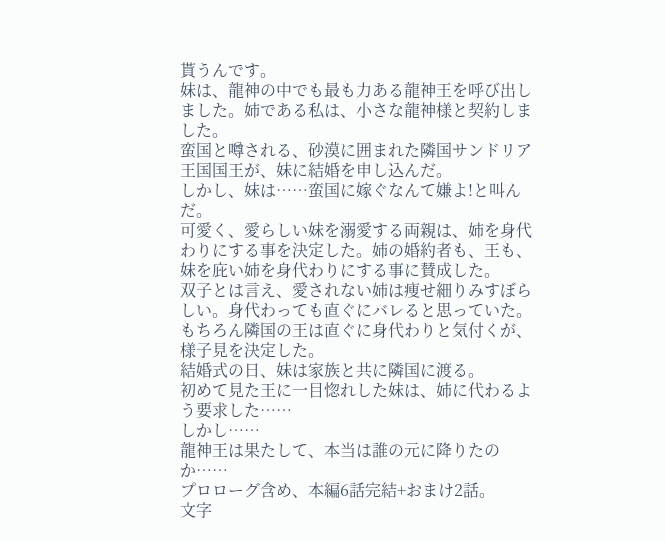貰うんです。
妹は、龍神の中でも最も力ある龍神王を呼び出しました。姉である私は、小さな龍神様と契約しました。
蛮国と噂される、砂漠に囲まれた隣国サンドリア王国国王が、妹に結婚を申し込んだ。
しかし、妹は……蛮国に嫁ぐなんて嫌よ!と叫んだ。
可愛く、愛らしい妹を溺愛する両親は、姉を身代わりにする事を決定した。姉の婚約者も、王も、妹を庇い姉を身代わりにする事に賛成した。
双子とは言え、愛されない姉は痩せ細りみすぼらしい。身代わっても直ぐにバレると思っていた。もちろん隣国の王は直ぐに身代わりと気付くが、様子見を決定した。
結婚式の日、妹は家族と共に隣国に渡る。
初めて見た王に一目惚れした妹は、姉に代わるよう要求した……
しかし……
龍神王は果たして、本当は誰の元に降りたのか……
プロローグ含め、本編6話完結+おまけ2話。
文字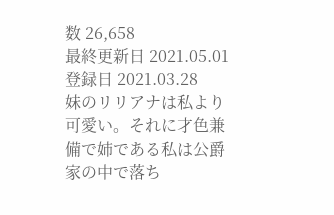数 26,658
最終更新日 2021.05.01
登録日 2021.03.28
妹のリリアナは私より可愛い。それに才色兼備で姉である私は公爵家の中で落ち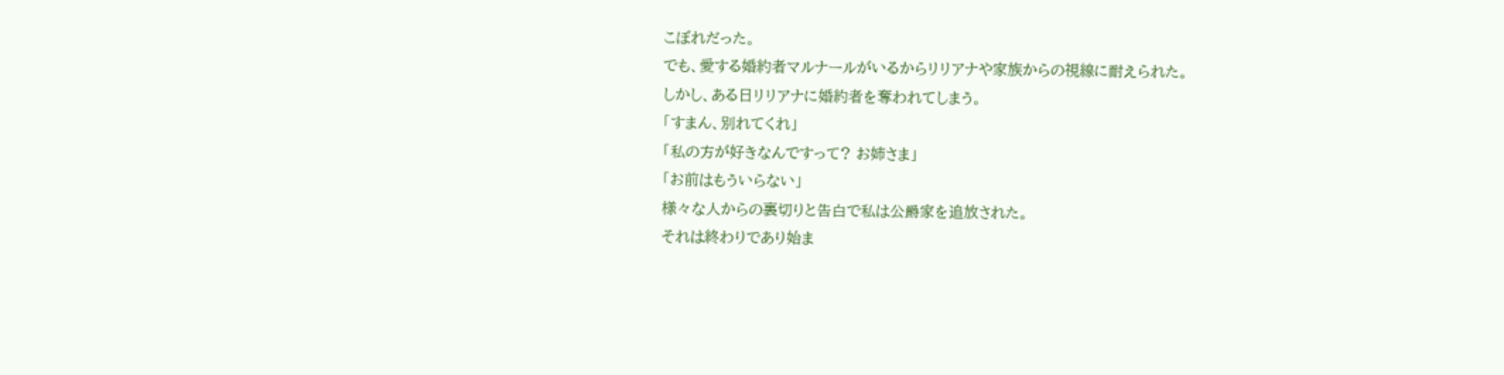こぼれだった。
でも、愛する婚約者マルナールがいるからリリアナや家族からの視線に耐えられた。
しかし、ある日リリアナに婚約者を奪われてしまう。
「すまん、別れてくれ」
「私の方が好きなんですって? お姉さま」
「お前はもういらない」
様々な人からの裏切りと告白で私は公爵家を追放された。
それは終わりであり始ま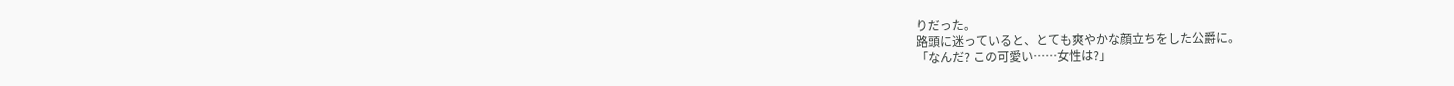りだった。
路頭に迷っていると、とても爽やかな顔立ちをした公爵に。
「なんだ? この可愛い……女性は?」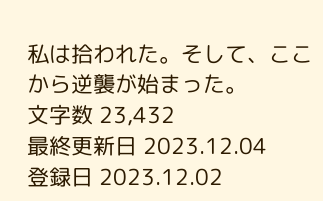私は拾われた。そして、ここから逆襲が始まった。
文字数 23,432
最終更新日 2023.12.04
登録日 2023.12.02